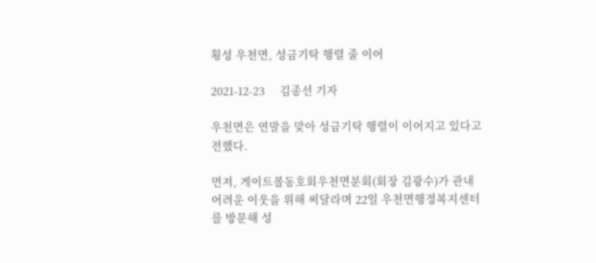횡성 우천면, 성금기탁 행렬 줄 이어

2021-12-23     김종선 기자

우천면은 연말을 맞아 성금기탁 행렬이 이어지고 있다고 전했다.

먼저, 게이트볼동호회우천면분회(회장 김광수)가 관내 어려운 이웃을 위해 써달라며 22일 우천면행정복지센터를 방문해 성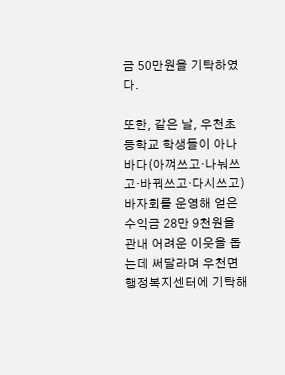금 50만원을 기탁하였다.

또한, 같은 날, 우천초등학교 학생들이 아나바다(아껴쓰고·나눠쓰고·바꿔쓰고·다시쓰고) 바자회를 운영해 얻은 수익금 28만 9천원을 관내 어려운 이웃을 돕는데 써달라며 우천면행정복지센터에 기탁해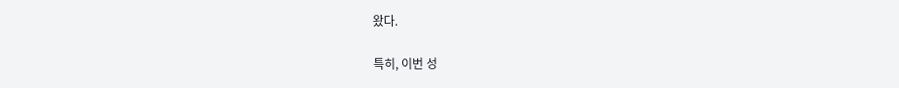왔다.

특히, 이번 성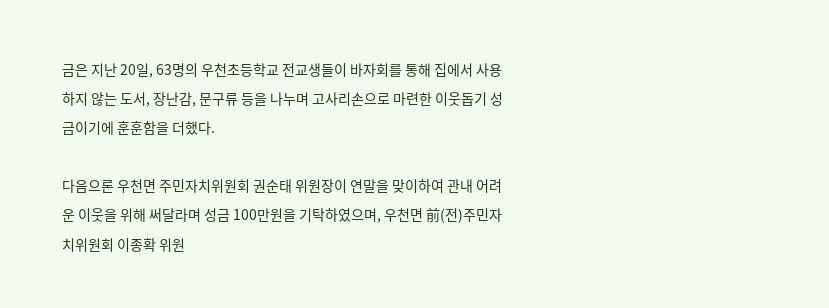금은 지난 20일, 63명의 우천초등학교 전교생들이 바자회를 통해 집에서 사용하지 않는 도서, 장난감, 문구류 등을 나누며 고사리손으로 마련한 이웃돕기 성금이기에 훈훈함을 더했다.

다음으론 우천면 주민자치위원회 권순태 위원장이 연말을 맞이하여 관내 어려운 이웃을 위해 써달라며 성금 100만원을 기탁하였으며, 우천면 前(전)주민자치위원회 이종확 위원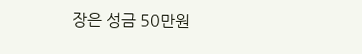장은 성금 50만원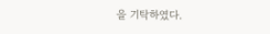을 기탁하였다.